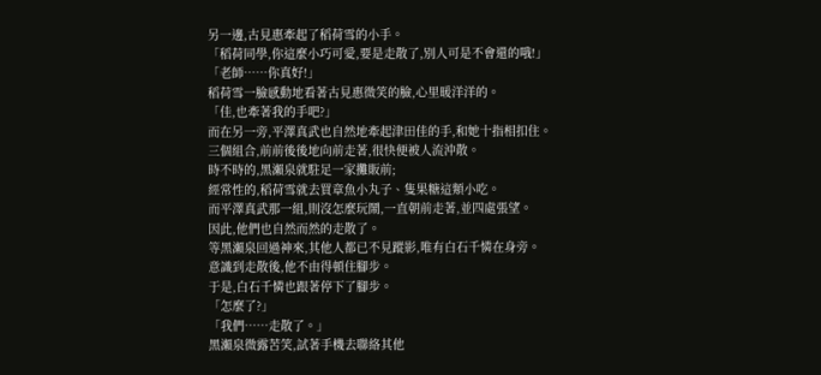另一邊,古見惠牽起了稻荷雪的小手。
「稻荷同學,你這麼小巧可愛,要是走散了,別人可是不會還的哦!」
「老師……你真好!」
稻荷雪一臉感動地看著古見惠微笑的臉,心里暖洋洋的。
「佳,也牽著我的手吧?」
而在另一旁,平澤真武也自然地牽起津田佳的手,和她十指相扣住。
三個組合,前前後後地向前走著,很快便被人流沖散。
時不時的,黑瀨泉就駐足一家攤販前;
經常性的,稻荷雪就去買章魚小丸子、隻果糖這類小吃。
而平澤真武那一組,則沒怎麼玩鬧,一直朝前走著,並四處張望。
因此,他們也自然而然的走散了。
等黑瀨泉回過神來,其他人都已不見蹤影,唯有白石千憐在身旁。
意識到走散後,他不由得頓住腳步。
于是,白石千憐也跟著停下了腳步。
「怎麼了?」
「我們……走散了。」
黑瀨泉微露苦笑,試著手機去聯絡其他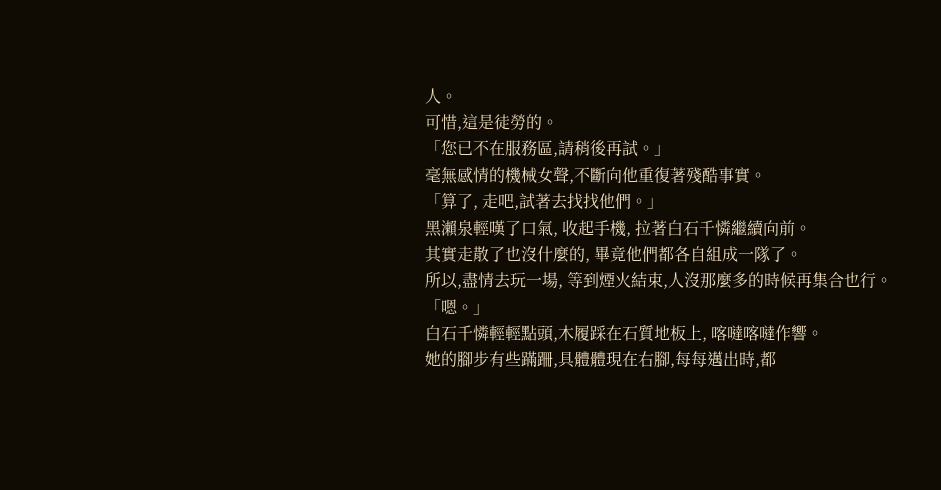人。
可惜,這是徒勞的。
「您已不在服務區,請稍後再試。」
毫無感情的機械女聲,不斷向他重復著殘酷事實。
「算了, 走吧,試著去找找他們。」
黑瀨泉輕嘆了口氣, 收起手機, 拉著白石千憐繼續向前。
其實走散了也沒什麼的, 畢竟他們都各自組成一隊了。
所以,盡情去玩一場, 等到煙火結束,人沒那麼多的時候再集合也行。
「嗯。」
白石千憐輕輕點頭,木履踩在石質地板上, 喀噠喀噠作響。
她的腳步有些蹣跚,具體體現在右腳,每每邁出時,都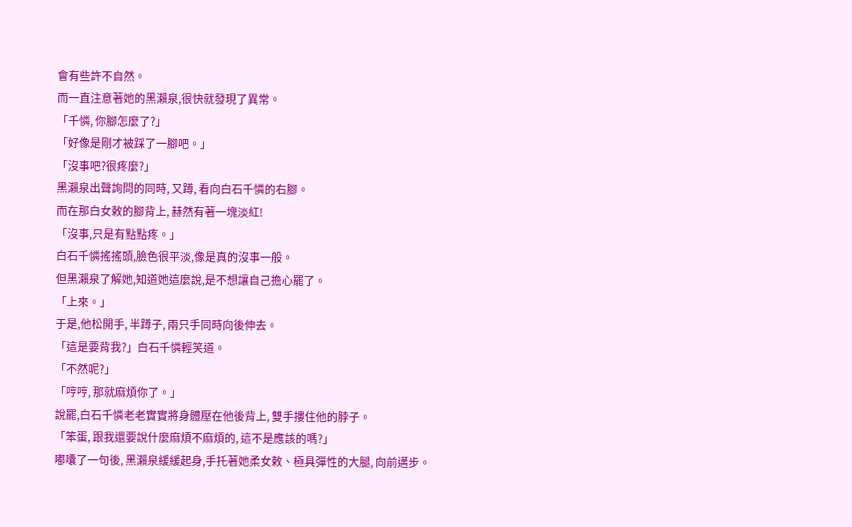會有些許不自然。
而一直注意著她的黑瀨泉,很快就發現了異常。
「千憐, 你腳怎麼了?」
「好像是剛才被踩了一腳吧。」
「沒事吧?很疼麼?」
黑瀨泉出聲詢問的同時, 又蹲, 看向白石千憐的右腳。
而在那白女敕的腳背上, 赫然有著一塊淡紅!
「沒事,只是有點點疼。」
白石千憐搖搖頭,臉色很平淡,像是真的沒事一般。
但黑瀨泉了解她,知道她這麼說,是不想讓自己擔心罷了。
「上來。」
于是,他松開手, 半蹲子, 兩只手同時向後伸去。
「這是要背我?」白石千憐輕笑道。
「不然呢?」
「哼哼, 那就麻煩你了。」
說罷,白石千憐老老實實將身體壓在他後背上, 雙手摟住他的脖子。
「笨蛋, 跟我還要說什麼麻煩不麻煩的, 這不是應該的嗎?」
嘟囔了一句後, 黑瀨泉緩緩起身,手托著她柔女敕、極具彈性的大腿, 向前邁步。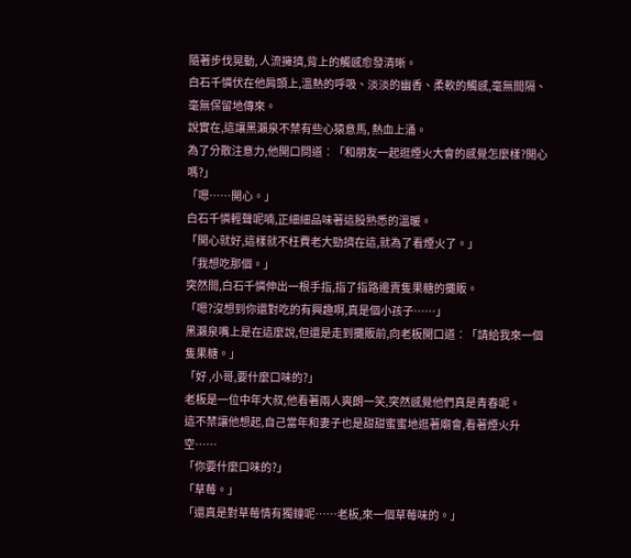隨著步伐晃動, 人流擁擠,背上的觸感愈發清晰。
白石千憐伏在他肩頭上,溫熱的呼吸、淡淡的幽香、柔軟的觸感,毫無間隔、毫無保留地傳來。
說實在,這讓黑瀨泉不禁有些心猿意馬, 熱血上涌。
為了分散注意力,他開口問道︰「和朋友一起逛煙火大會的感覺怎麼樣?開心嗎?」
「嗯……開心。」
白石千憐輕聲呢喃,正細細品味著這股熟悉的溫暖。
「開心就好,這樣就不枉費老大勁擠在這,就為了看煙火了。」
「我想吃那個。」
突然間,白石千憐伸出一根手指,指了指路邊賣隻果糖的攤販。
「嗯?沒想到你還對吃的有興趣啊,真是個小孩子……」
黑瀨泉嘴上是在這麼說,但還是走到攤販前,向老板開口道︰「請給我來一個隻果糖。」
「好 ,小哥,要什麼口味的?」
老板是一位中年大叔,他看著兩人爽朗一笑,突然感覺他們真是青春呢。
這不禁讓他想起,自己當年和妻子也是甜甜蜜蜜地逛著廟會,看著煙火升空……
「你要什麼口味的?」
「草莓。」
「還真是對草莓情有獨鐘呢……老板,來一個草莓味的。」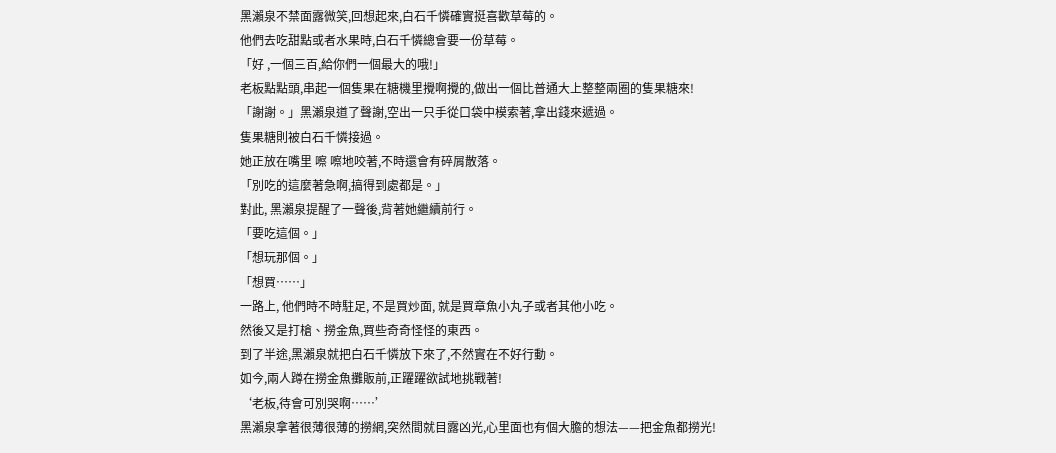黑瀨泉不禁面露微笑,回想起來,白石千憐確實挺喜歡草莓的。
他們去吃甜點或者水果時,白石千憐總會要一份草莓。
「好 ,一個三百,給你們一個最大的哦!」
老板點點頭,串起一個隻果在糖機里攪啊攪的,做出一個比普通大上整整兩圈的隻果糖來!
「謝謝。」黑瀨泉道了聲謝,空出一只手從口袋中模索著,拿出錢來遞過。
隻果糖則被白石千憐接過。
她正放在嘴里 嚓 嚓地咬著,不時還會有碎屑散落。
「別吃的這麼著急啊,搞得到處都是。」
對此, 黑瀨泉提醒了一聲後,背著她繼續前行。
「要吃這個。」
「想玩那個。」
「想買……」
一路上, 他們時不時駐足, 不是買炒面, 就是買章魚小丸子或者其他小吃。
然後又是打槍、撈金魚,買些奇奇怪怪的東西。
到了半途,黑瀨泉就把白石千憐放下來了,不然實在不好行動。
如今,兩人蹲在撈金魚攤販前,正躍躍欲試地挑戰著!
‘老板,待會可別哭啊……’
黑瀨泉拿著很薄很薄的撈網,突然間就目露凶光,心里面也有個大膽的想法——把金魚都撈光!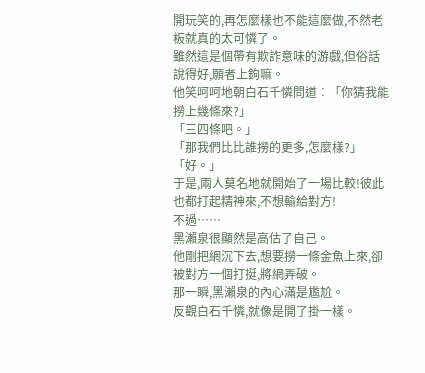開玩笑的,再怎麼樣也不能這麼做,不然老板就真的太可憐了。
雖然這是個帶有欺詐意味的游戲,但俗話說得好,願者上鉤嘛。
他笑呵呵地朝白石千憐問道︰「你猜我能撈上幾條來?」
「三四條吧。」
「那我們比比誰撈的更多,怎麼樣?」
「好。」
于是,兩人莫名地就開始了一場比較!彼此也都打起精神來,不想輸給對方!
不過……
黑瀨泉很顯然是高估了自己。
他剛把網沉下去,想要撈一條金魚上來,卻被對方一個打挺,將網弄破。
那一瞬,黑瀨泉的內心滿是尷尬。
反觀白石千憐,就像是開了掛一樣。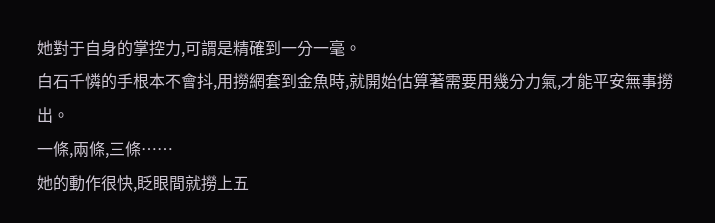她對于自身的掌控力,可謂是精確到一分一毫。
白石千憐的手根本不會抖,用撈網套到金魚時,就開始估算著需要用幾分力氣,才能平安無事撈出。
一條,兩條,三條……
她的動作很快,眨眼間就撈上五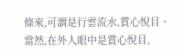條來,可謂是行雲流水,賞心悅目。
當然,在外人眼中是賞心悅目,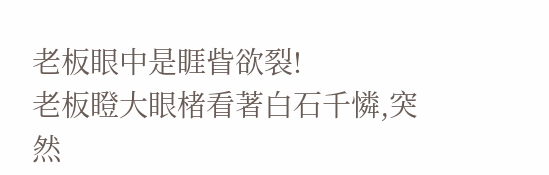老板眼中是睚眥欲裂!
老板瞪大眼楮看著白石千憐,突然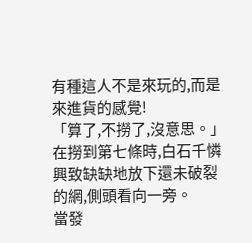有種這人不是來玩的,而是來進貨的感覺!
「算了,不撈了,沒意思。」
在撈到第七條時,白石千憐興致缺缺地放下還未破裂的網,側頭看向一旁。
當發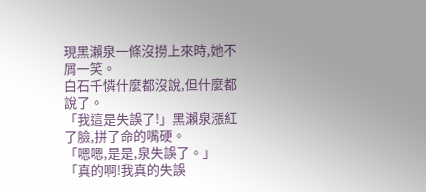現黑瀨泉一條沒撈上來時,她不屑一笑。
白石千憐什麼都沒說,但什麼都說了。
「我這是失誤了!」黑瀨泉漲紅了臉,拼了命的嘴硬。
「嗯嗯,是是,泉失誤了。」
「真的啊!我真的失誤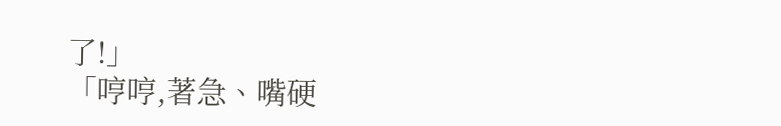了!」
「哼哼,著急、嘴硬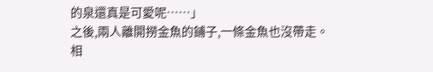的泉還真是可愛呢……」
之後,兩人離開撈金魚的鋪子,一條金魚也沒帶走。
相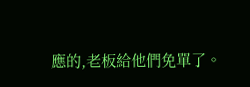應的,老板給他們免單了。